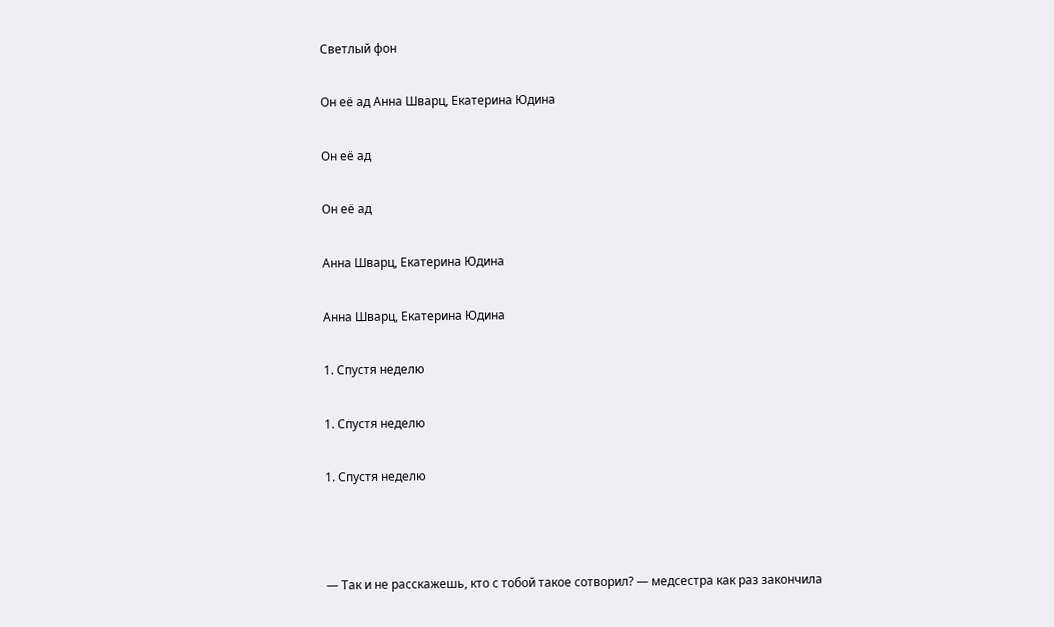Светлый фон

Он её ад Анна Шварц, Екатерина Юдина

Он её ад

Он её ад

Анна Шварц, Екатерина Юдина

Анна Шварц, Екатерина Юдина

1. Спустя неделю

1. Спустя неделю

1. Спустя неделю



— Так и не расскажешь, кто с тобой такое сотворил? — медсестра как раз закончила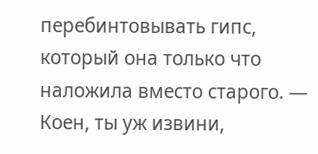перебинтовывать гипс, который она только что наложила вместо старого. — Коен, ты уж извини,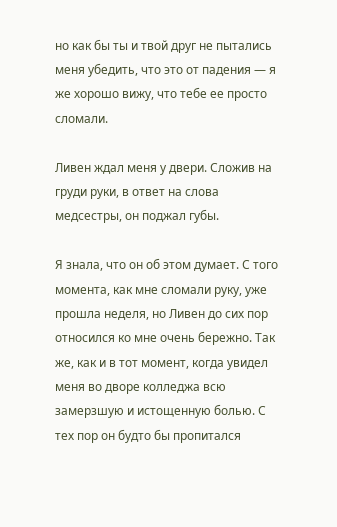но как бы ты и твой друг не пытались меня убедить, что это от падения — я же хорошо вижу, что тебе ее просто сломали.

Ливен ждал меня у двери. Сложив на груди руки, в ответ на слова медсестры, он поджал губы.

Я знала, что он об этом думает. С того момента, как мне сломали руку, уже прошла неделя, но Ливен до сих пор относился ко мне очень бережно. Так же, как и в тот момент, когда увидел меня во дворе колледжа всю замерзшую и истощенную болью. С тех пор он будто бы пропитался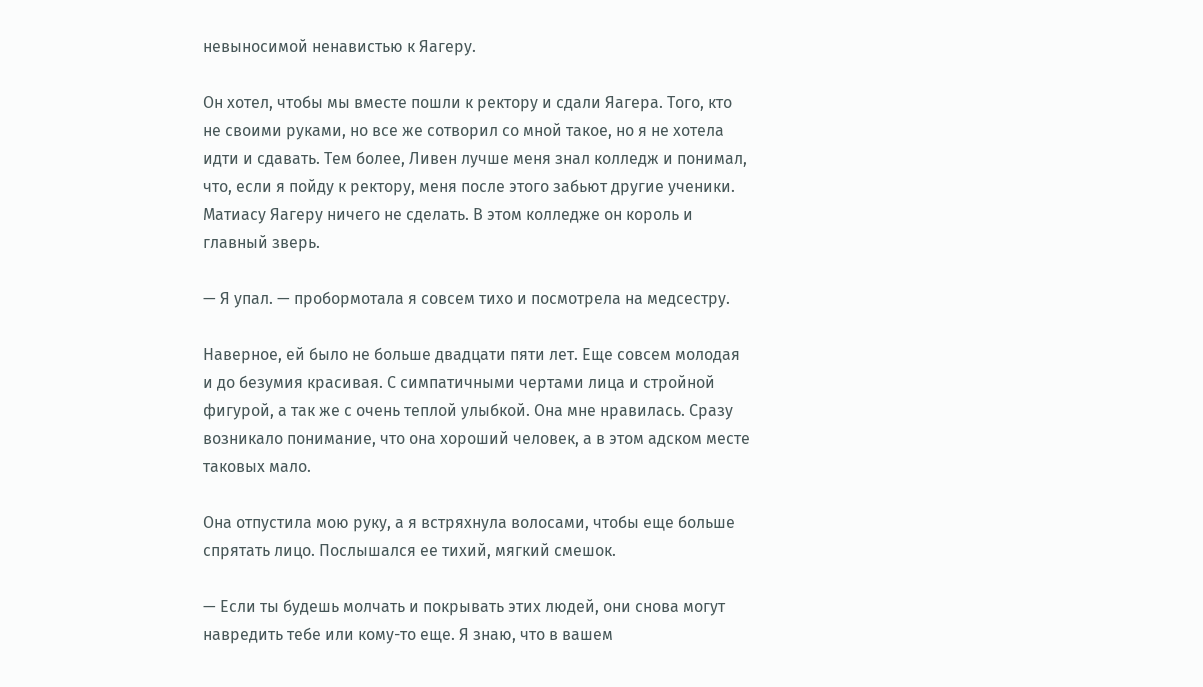невыносимой ненавистью к Яагеру.

Он хотел, чтобы мы вместе пошли к ректору и сдали Яагера. Того, кто не своими руками, но все же сотворил со мной такое, но я не хотела идти и сдавать. Тем более, Ливен лучше меня знал колледж и понимал, что, если я пойду к ректору, меня после этого забьют другие ученики. Матиасу Яагеру ничего не сделать. В этом колледже он король и главный зверь.

— Я упал. — пробормотала я совсем тихо и посмотрела на медсестру.

Наверное, ей было не больше двадцати пяти лет. Еще совсем молодая и до безумия красивая. С симпатичными чертами лица и стройной фигурой, а так же с очень теплой улыбкой. Она мне нравилась. Сразу возникало понимание, что она хороший человек, а в этом адском месте таковых мало.

Она отпустила мою руку, а я встряхнула волосами, чтобы еще больше спрятать лицо. Послышался ее тихий, мягкий смешок.

— Если ты будешь молчать и покрывать этих людей, они снова могут навредить тебе или кому-то еще. Я знаю, что в вашем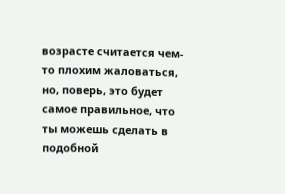возрасте считается чем-то плохим жаловаться, но, поверь, это будет самое правильное, что ты можешь сделать в подобной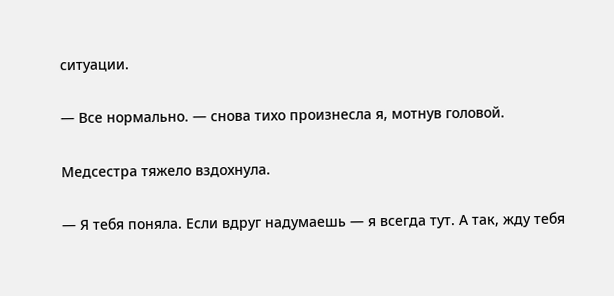ситуации.

— Все нормально. — снова тихо произнесла я, мотнув головой.

Медсестра тяжело вздохнула.

— Я тебя поняла. Если вдруг надумаешь — я всегда тут. А так, жду тебя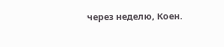через неделю, Коен.